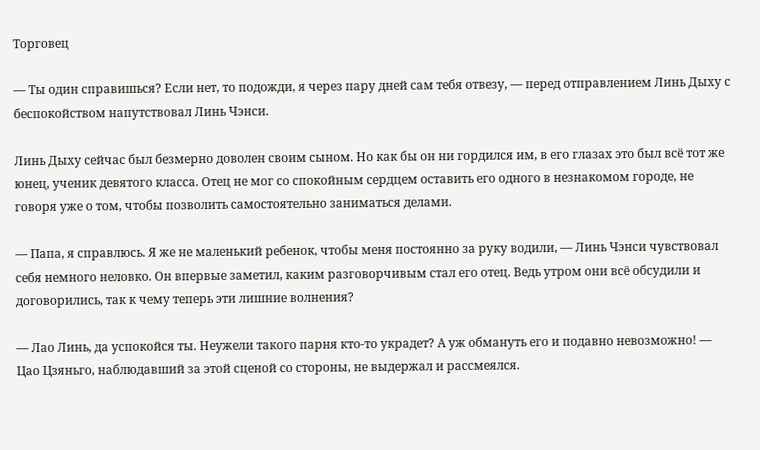Торговец

— Ты один справишься? Если нет, то подожди, я через пару дней сам тебя отвезу, — перед отправлением Линь Дыху с беспокойством напутствовал Линь Чэнси.

Линь Дыху сейчас был безмерно доволен своим сыном. Но как бы он ни гордился им, в его глазах это был всё тот же юнец, ученик девятого класса. Отец не мог со спокойным сердцем оставить его одного в незнакомом городе, не говоря уже о том, чтобы позволить самостоятельно заниматься делами.

— Папа, я справлюсь. Я же не маленький ребенок, чтобы меня постоянно за руку водили, — Линь Чэнси чувствовал себя немного неловко. Он впервые заметил, каким разговорчивым стал его отец. Ведь утром они всё обсудили и договорились, так к чему теперь эти лишние волнения?

— Лао Линь, да успокойся ты. Неужели такого парня кто-то украдет? А уж обмануть его и подавно невозможно! — Цао Цзяньго, наблюдавший за этой сценой со стороны, не выдержал и рассмеялся.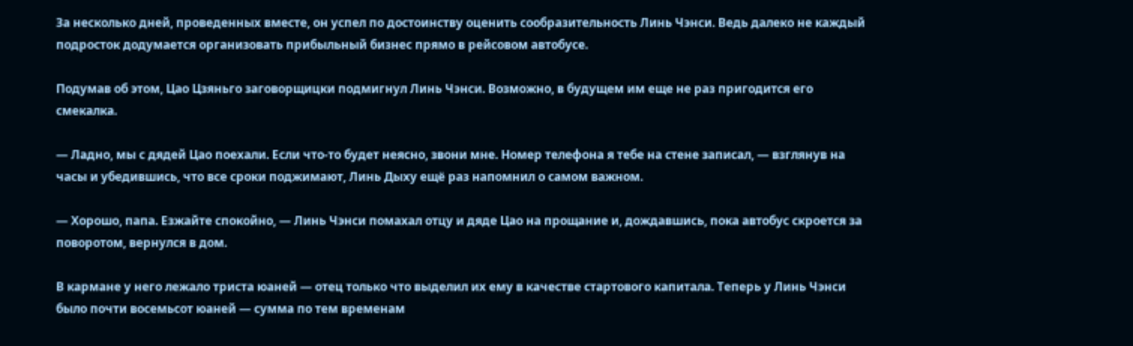За несколько дней, проведенных вместе, он успел по достоинству оценить сообразительность Линь Чэнси. Ведь далеко не каждый подросток додумается организовать прибыльный бизнес прямо в рейсовом автобусе.

Подумав об этом, Цао Цзяньго заговорщицки подмигнул Линь Чэнси. Возможно, в будущем им еще не раз пригодится его смекалка.

— Ладно, мы с дядей Цао поехали. Если что-то будет неясно, звони мне. Номер телефона я тебе на стене записал, — взглянув на часы и убедившись, что все сроки поджимают, Линь Дыху ещё раз напомнил о самом важном.

— Хорошо, папа. Езжайте спокойно, — Линь Чэнси помахал отцу и дяде Цао на прощание и, дождавшись, пока автобус скроется за поворотом, вернулся в дом.

В кармане у него лежало триста юаней — отец только что выделил их ему в качестве стартового капитала. Теперь у Линь Чэнси было почти восемьсот юаней — сумма по тем временам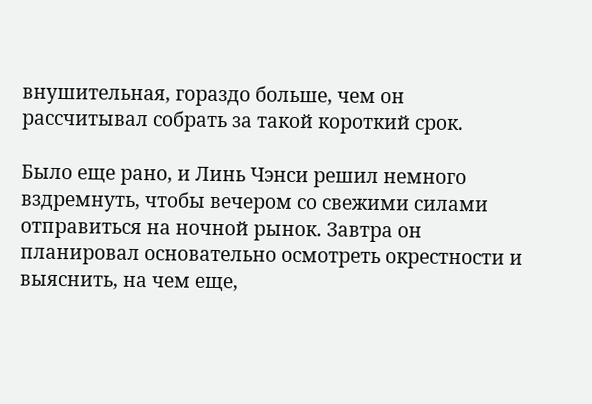внушительная, гораздо больше, чем он рассчитывал собрать за такой короткий срок.

Было еще рано, и Линь Чэнси решил немного вздремнуть, чтобы вечером со свежими силами отправиться на ночной рынок. Завтра он планировал основательно осмотреть окрестности и выяснить, на чем еще,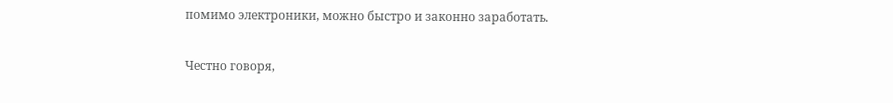помимо электроники, можно быстро и законно заработать.

Честно говоря,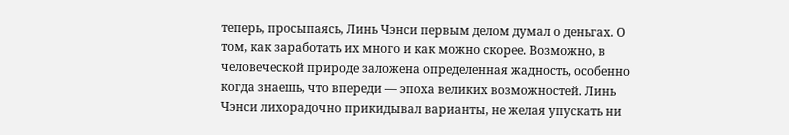теперь, просыпаясь, Линь Чэнси первым делом думал о деньгах. О том, как заработать их много и как можно скорее. Возможно, в человеческой природе заложена определенная жадность, особенно когда знаешь, что впереди — эпоха великих возможностей. Линь Чэнси лихорадочно прикидывал варианты, не желая упускать ни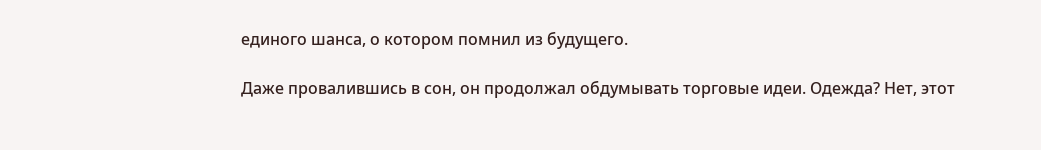единого шанса, о котором помнил из будущего.

Даже провалившись в сон, он продолжал обдумывать торговые идеи. Одежда? Нет, этот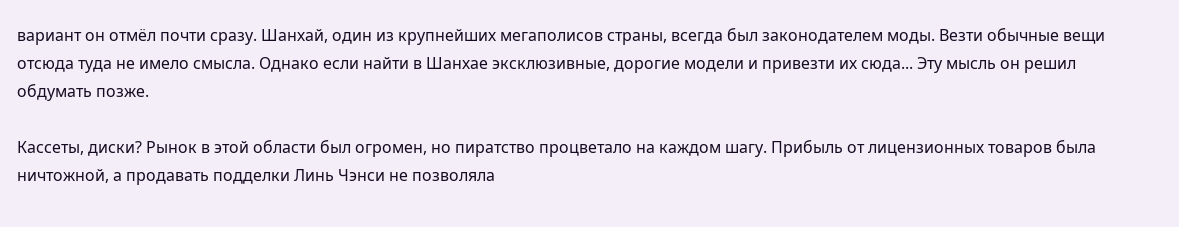вариант он отмёл почти сразу. Шанхай, один из крупнейших мегаполисов страны, всегда был законодателем моды. Везти обычные вещи отсюда туда не имело смысла. Однако если найти в Шанхае эксклюзивные, дорогие модели и привезти их сюда... Эту мысль он решил обдумать позже.

Кассеты, диски? Рынок в этой области был огромен, но пиратство процветало на каждом шагу. Прибыль от лицензионных товаров была ничтожной, а продавать подделки Линь Чэнси не позволяла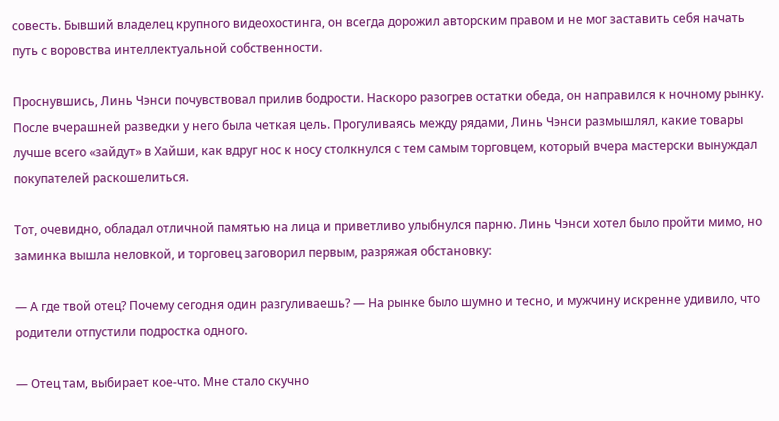совесть. Бывший владелец крупного видеохостинга, он всегда дорожил авторским правом и не мог заставить себя начать путь с воровства интеллектуальной собственности.

Проснувшись, Линь Чэнси почувствовал прилив бодрости. Наскоро разогрев остатки обеда, он направился к ночному рынку. После вчерашней разведки у него была четкая цель. Прогуливаясь между рядами, Линь Чэнси размышлял, какие товары лучше всего «зайдут» в Хайши, как вдруг нос к носу столкнулся с тем самым торговцем, который вчера мастерски вынуждал покупателей раскошелиться.

Тот, очевидно, обладал отличной памятью на лица и приветливо улыбнулся парню. Линь Чэнси хотел было пройти мимо, но заминка вышла неловкой, и торговец заговорил первым, разряжая обстановку:

— А где твой отец? Почему сегодня один разгуливаешь? — На рынке было шумно и тесно, и мужчину искренне удивило, что родители отпустили подростка одного.

— Отец там, выбирает кое-что. Мне стало скучно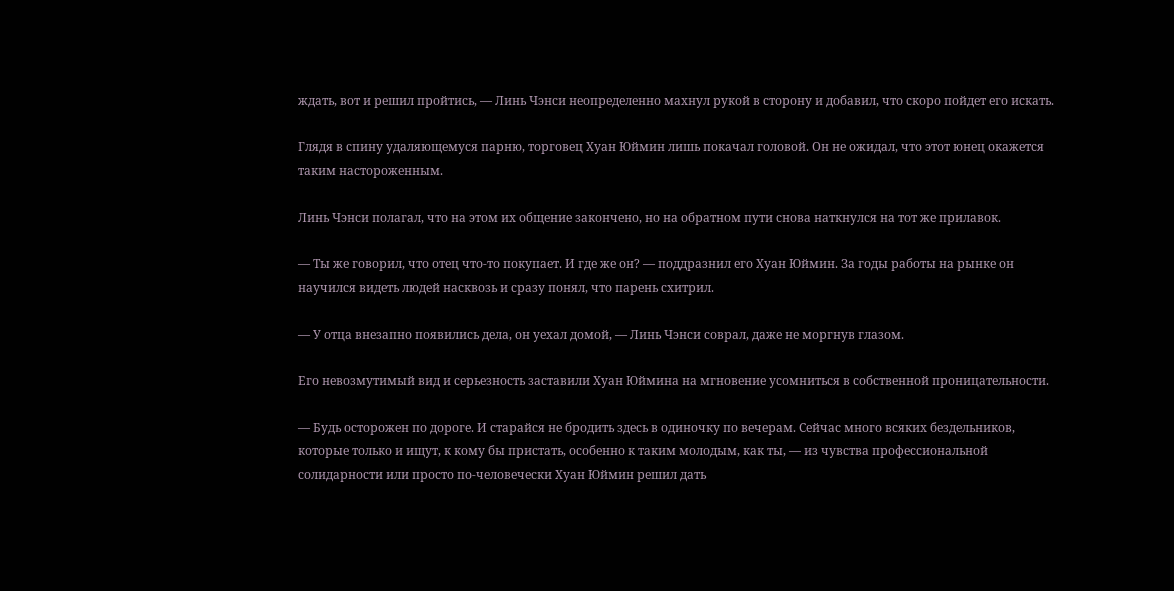ждать, вот и решил пройтись, — Линь Чэнси неопределенно махнул рукой в сторону и добавил, что скоро пойдет его искать.

Глядя в спину удаляющемуся парню, торговец Хуан Юймин лишь покачал головой. Он не ожидал, что этот юнец окажется таким настороженным.

Линь Чэнси полагал, что на этом их общение закончено, но на обратном пути снова наткнулся на тот же прилавок.

— Ты же говорил, что отец что-то покупает. И где же он? — поддразнил его Хуан Юймин. За годы работы на рынке он научился видеть людей насквозь и сразу понял, что парень схитрил.

— У отца внезапно появились дела, он уехал домой, — Линь Чэнси соврал, даже не моргнув глазом.

Его невозмутимый вид и серьезность заставили Хуан Юймина на мгновение усомниться в собственной проницательности.

— Будь осторожен по дороге. И старайся не бродить здесь в одиночку по вечерам. Сейчас много всяких бездельников, которые только и ищут, к кому бы пристать, особенно к таким молодым, как ты, — из чувства профессиональной солидарности или просто по-человечески Хуан Юймин решил дать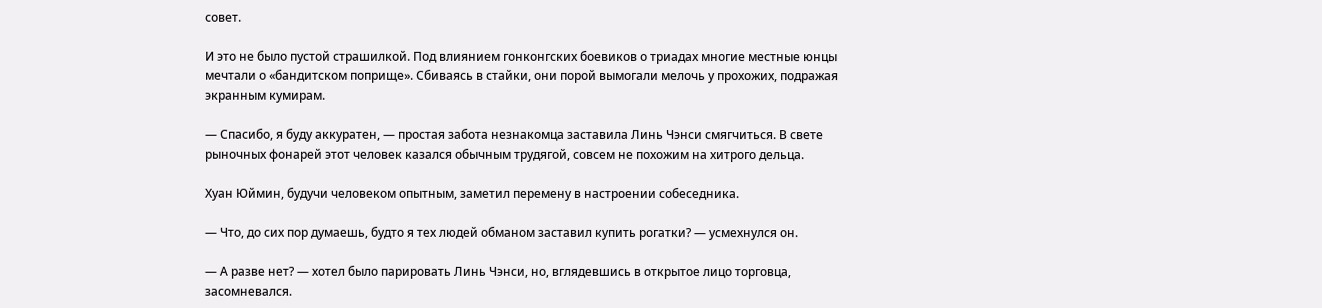совет.

И это не было пустой страшилкой. Под влиянием гонконгских боевиков о триадах многие местные юнцы мечтали о «бандитском поприще». Сбиваясь в стайки, они порой вымогали мелочь у прохожих, подражая экранным кумирам.

— Спасибо, я буду аккуратен, — простая забота незнакомца заставила Линь Чэнси смягчиться. В свете рыночных фонарей этот человек казался обычным трудягой, совсем не похожим на хитрого дельца.

Хуан Юймин, будучи человеком опытным, заметил перемену в настроении собеседника.

— Что, до сих пор думаешь, будто я тех людей обманом заставил купить рогатки? — усмехнулся он.

— А разве нет? — хотел было парировать Линь Чэнси, но, вглядевшись в открытое лицо торговца, засомневался.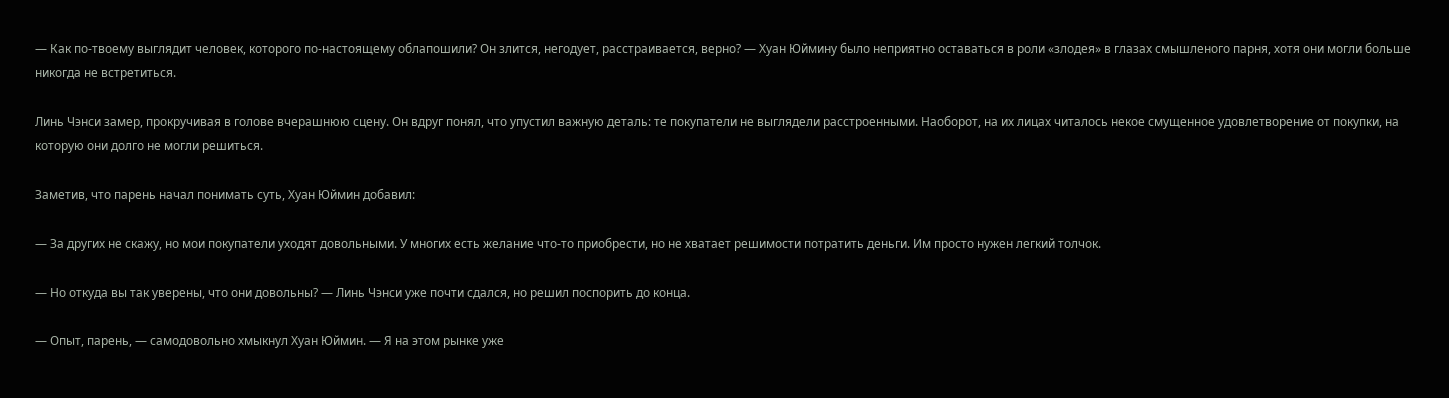— Как по-твоему выглядит человек, которого по-настоящему облапошили? Он злится, негодует, расстраивается, верно? — Хуан Юймину было неприятно оставаться в роли «злодея» в глазах смышленого парня, хотя они могли больше никогда не встретиться.

Линь Чэнси замер, прокручивая в голове вчерашнюю сцену. Он вдруг понял, что упустил важную деталь: те покупатели не выглядели расстроенными. Наоборот, на их лицах читалось некое смущенное удовлетворение от покупки, на которую они долго не могли решиться.

Заметив, что парень начал понимать суть, Хуан Юймин добавил:

— За других не скажу, но мои покупатели уходят довольными. У многих есть желание что-то приобрести, но не хватает решимости потратить деньги. Им просто нужен легкий толчок.

— Но откуда вы так уверены, что они довольны? — Линь Чэнси уже почти сдался, но решил поспорить до конца.

— Опыт, парень, — самодовольно хмыкнул Хуан Юймин. — Я на этом рынке уже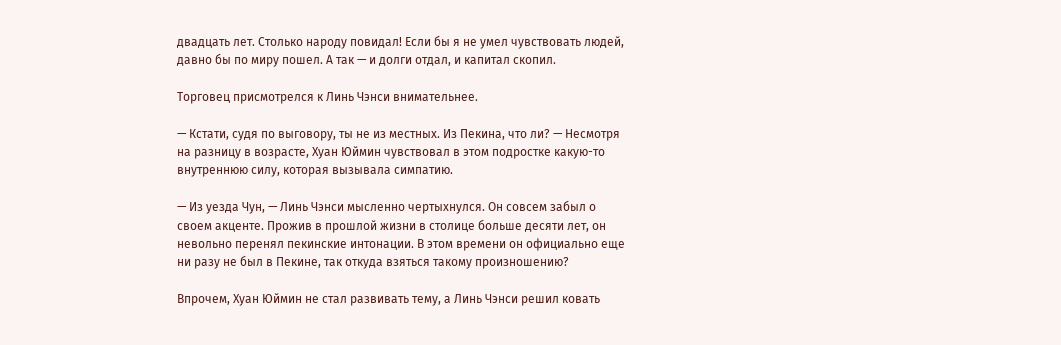двадцать лет. Столько народу повидал! Если бы я не умел чувствовать людей, давно бы по миру пошел. А так — и долги отдал, и капитал скопил.

Торговец присмотрелся к Линь Чэнси внимательнее.

— Кстати, судя по выговору, ты не из местных. Из Пекина, что ли? — Несмотря на разницу в возрасте, Хуан Юймин чувствовал в этом подростке какую-то внутреннюю силу, которая вызывала симпатию.

— Из уезда Чун, — Линь Чэнси мысленно чертыхнулся. Он совсем забыл о своем акценте. Прожив в прошлой жизни в столице больше десяти лет, он невольно перенял пекинские интонации. В этом времени он официально еще ни разу не был в Пекине, так откуда взяться такому произношению?

Впрочем, Хуан Юймин не стал развивать тему, а Линь Чэнси решил ковать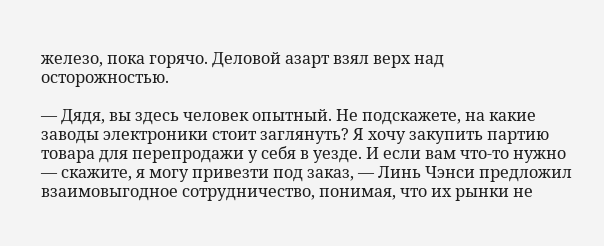железо, пока горячо. Деловой азарт взял верх над осторожностью.

— Дядя, вы здесь человек опытный. Не подскажете, на какие заводы электроники стоит заглянуть? Я хочу закупить партию товара для перепродажи у себя в уезде. И если вам что-то нужно — скажите, я могу привезти под заказ, — Линь Чэнси предложил взаимовыгодное сотрудничество, понимая, что их рынки не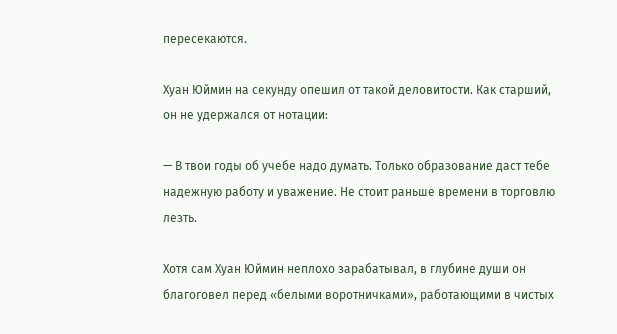пересекаются.

Хуан Юймин на секунду опешил от такой деловитости. Как старший, он не удержался от нотации:

— В твои годы об учебе надо думать. Только образование даст тебе надежную работу и уважение. Не стоит раньше времени в торговлю лезть.

Хотя сам Хуан Юймин неплохо зарабатывал, в глубине души он благоговел перед «белыми воротничками», работающими в чистых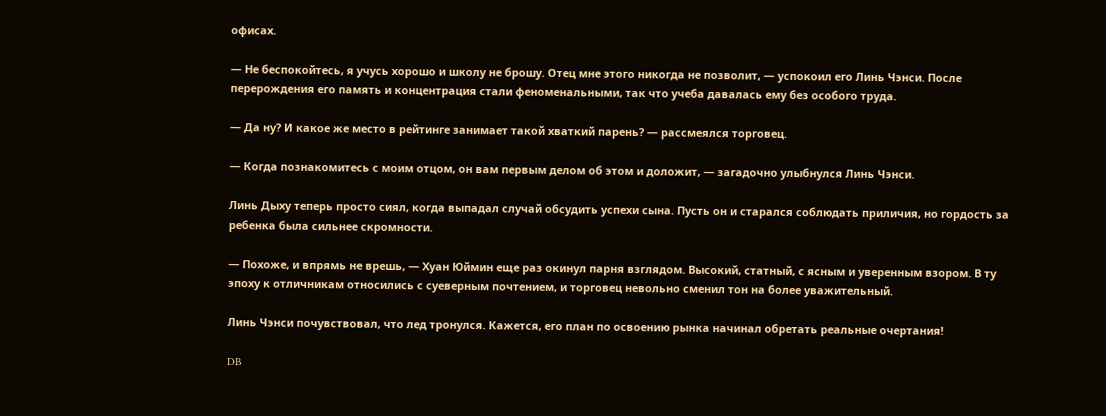офисах.

— Не беспокойтесь, я учусь хорошо и школу не брошу. Отец мне этого никогда не позволит, — успокоил его Линь Чэнси. После перерождения его память и концентрация стали феноменальными, так что учеба давалась ему без особого труда.

— Да ну? И какое же место в рейтинге занимает такой хваткий парень? — рассмеялся торговец.

— Когда познакомитесь с моим отцом, он вам первым делом об этом и доложит, — загадочно улыбнулся Линь Чэнси.

Линь Дыху теперь просто сиял, когда выпадал случай обсудить успехи сына. Пусть он и старался соблюдать приличия, но гордость за ребенка была сильнее скромности.

— Похоже, и впрямь не врешь, — Хуан Юймин еще раз окинул парня взглядом. Высокий, статный, с ясным и уверенным взором. В ту эпоху к отличникам относились с суеверным почтением, и торговец невольно сменил тон на более уважительный.

Линь Чэнси почувствовал, что лед тронулся. Кажется, его план по освоению рынка начинал обретать реальные очертания!

DB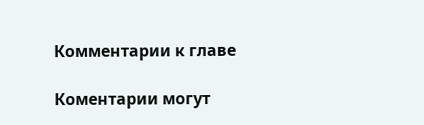Комментарии к главе

Коментарии могут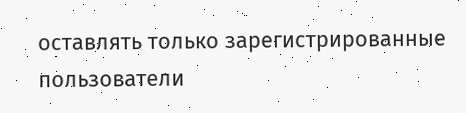оставлять только зарегистрированные пользователи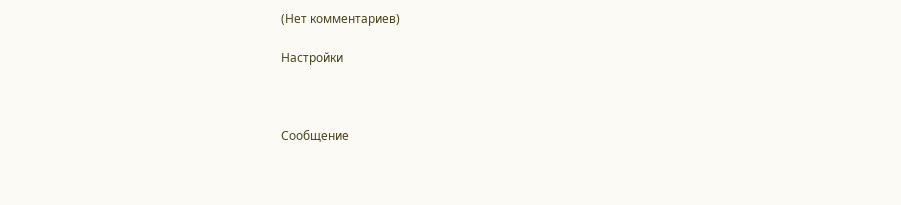(Нет комментариев)

Настройки



Сообщение